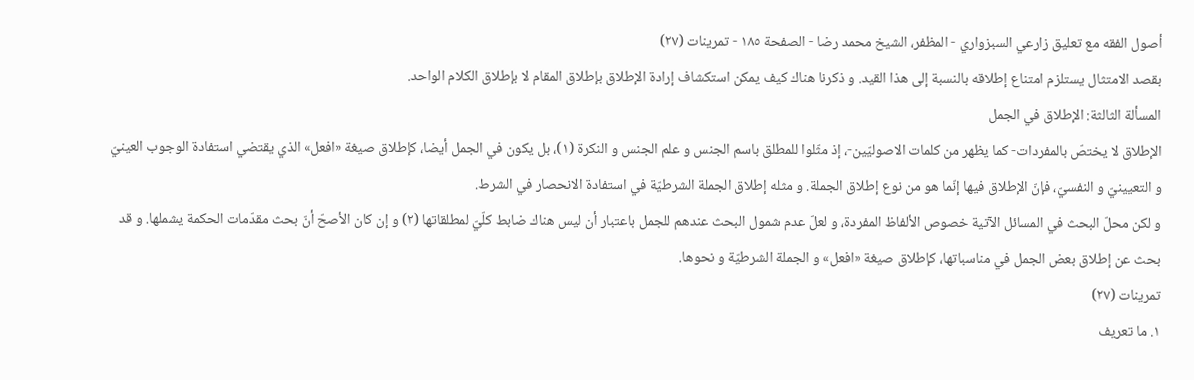أصول الفقه مع تعليق زارعي السبزواري - المظفر، الشيخ محمد رضا - الصفحة ١٨٥ - تمرينات (٢٧)
بقصد الامتثال يستلزم امتناع إطلاقه بالنسبة إلى هذا القيد. و ذكرنا هناك كيف يمكن استكشاف إرادة الإطلاق بإطلاق المقام لا بإطلاق الكلام الواحد.
المسألة الثالثة: الإطلاق في الجمل
الإطلاق لا يختصّ بالمفردات- كما يظهر من كلمات الاصوليّين-، إذ مثّلوا للمطلق باسم الجنس و علم الجنس و النكرة (١)، بل يكون في الجمل أيضا، كإطلاق صيغة «افعل» الذي يقتضي استفادة الوجوب العينيّ و التعيينيّ و النفسيّ، فإنّ الإطلاق فيها إنّما هو من نوع إطلاق الجملة. و مثله إطلاق الجملة الشرطيّة في استفادة الانحصار في الشرط.
و لكن محلّ البحث في المسائل الآتية خصوص الألفاظ المفردة، و لعلّ عدم شمول البحث عندهم للجمل باعتبار أن ليس هناك ضابط كلّيّ لمطلقاتها (٢) و إن كان الأصحّ أنّ بحث مقدّمات الحكمة يشملها. و قد بحث عن إطلاق بعض الجمل في مناسباتها، كإطلاق صيغة «افعل» و الجملة الشرطيّة و نحوها.
تمرينات (٢٧)
١. ما تعريف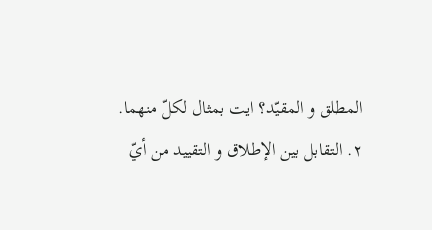المطلق و المقيّد؟ ايت بمثال لكلّ منهما.
٢. التقابل بين الإطلاق و التقييد من أيّ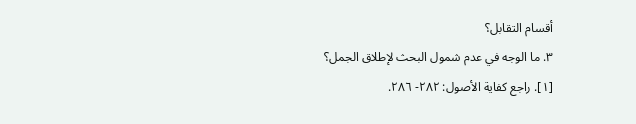أقسام التقابل؟
٣. ما الوجه في عدم شمول البحث لإطلاق الجمل؟
[١]. راجع كفاية الأصول: ٢٨٢- ٢٨٦.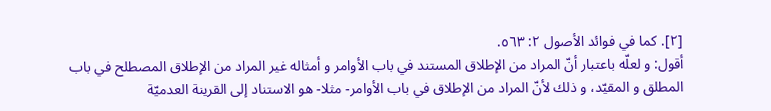[٢]. كما في فوائد الأصول ٢: ٥٦٣.
أقول: و لعلّه باعتبار أنّ المراد من الإطلاق المستند في باب الأوامر و أمثاله غير المراد من الإطلاق المصطلح في باب المطلق و المقيّد، و ذلك لأنّ المراد من الإطلاق في باب الأوامر- مثلا- هو الاستناد إلى القرينة العدميّة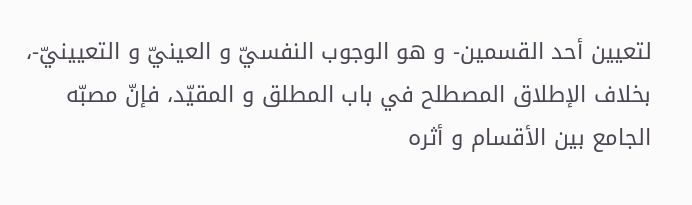لتعيين أحد القسمين- و هو الوجوب النفسيّ و العينيّ و التعيينيّ-، بخلاف الإطلاق المصطلح في باب المطلق و المقيّد، فإنّ مصبّه الجامع بين الأقسام و أثره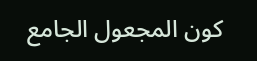كون المجعول الجامع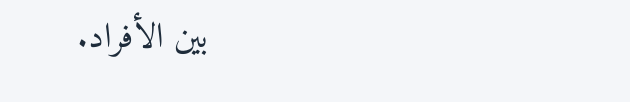بين الأفراد.